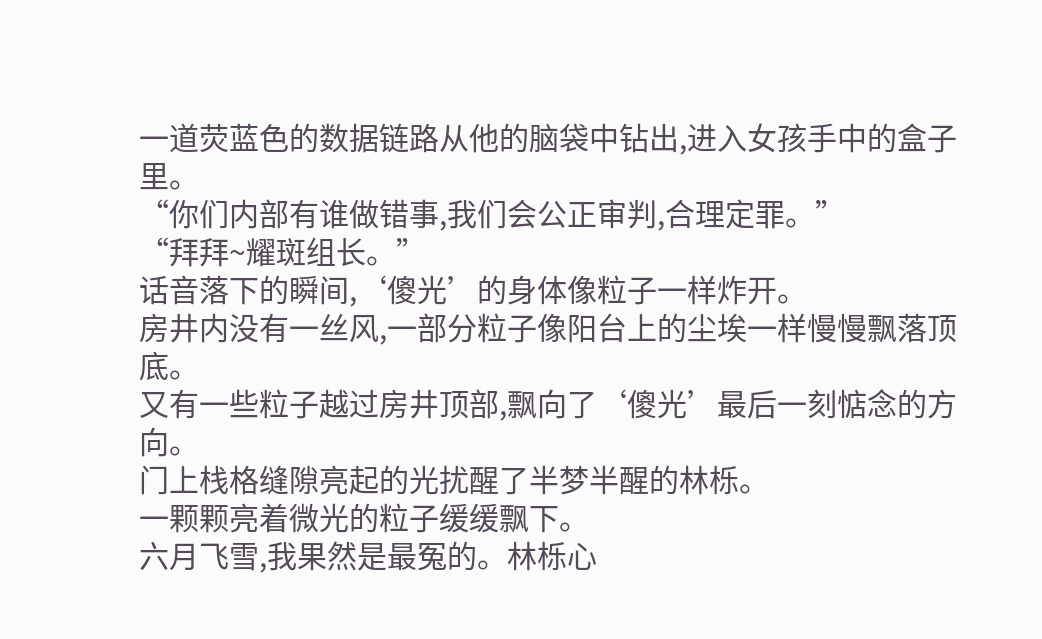一道荧蓝色的数据链路从他的脑袋中钻出,进入女孩手中的盒子里。
“你们内部有谁做错事,我们会公正审判,合理定罪。”
“拜拜~耀斑组长。”
话音落下的瞬间,‘傻光’的身体像粒子一样炸开。
房井内没有一丝风,一部分粒子像阳台上的尘埃一样慢慢飘落顶底。
又有一些粒子越过房井顶部,飘向了‘傻光’最后一刻惦念的方向。
门上栈格缝隙亮起的光扰醒了半梦半醒的林栎。
一颗颗亮着微光的粒子缓缓飘下。
六月飞雪,我果然是最冤的。林栎心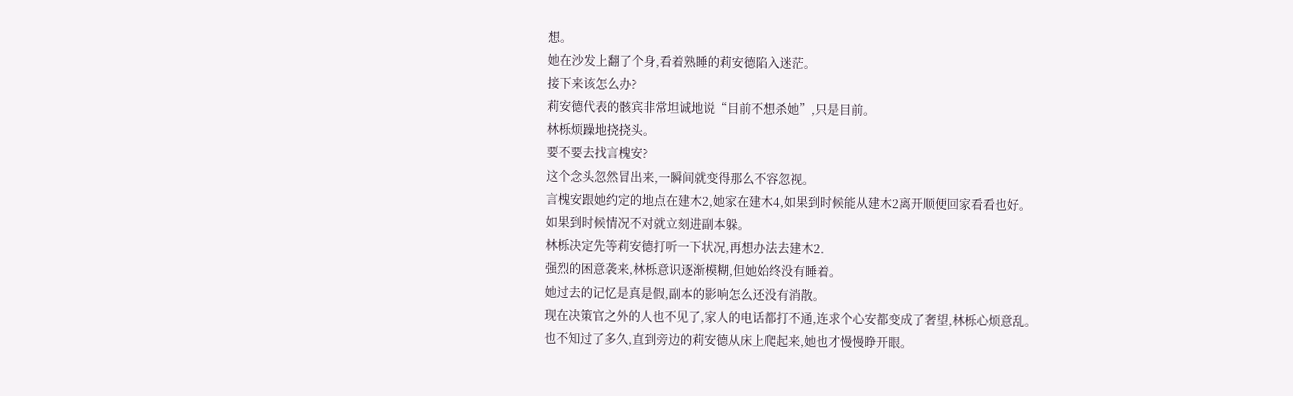想。
她在沙发上翻了个身,看着熟睡的莉安德陷入迷茫。
接下来该怎么办?
莉安德代表的骸宾非常坦诚地说“目前不想杀她”,只是目前。
林栎烦躁地挠挠头。
要不要去找言槐安?
这个念头忽然冒出来,一瞬间就变得那么不容忽视。
言槐安跟她约定的地点在建木2,她家在建木4,如果到时候能从建木2离开顺便回家看看也好。
如果到时候情况不对就立刻进副本躲。
林栎决定先等莉安德打听一下状况,再想办法去建木2.
强烈的困意袭来,林栎意识逐渐模糊,但她始终没有睡着。
她过去的记忆是真是假,副本的影响怎么还没有消散。
现在决策官之外的人也不见了,家人的电话都打不通,连求个心安都变成了奢望,林栎心烦意乱。
也不知过了多久,直到旁边的莉安德从床上爬起来,她也才慢慢睁开眼。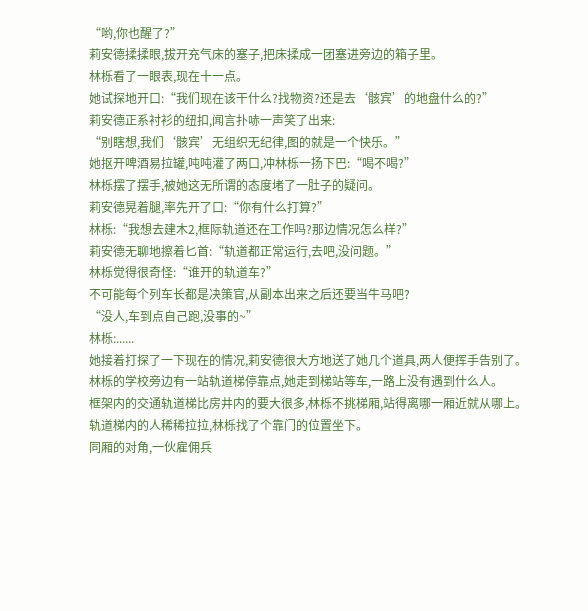“哟,你也醒了?”
莉安德揉揉眼,拔开充气床的塞子,把床揉成一团塞进旁边的箱子里。
林栎看了一眼表,现在十一点。
她试探地开口:“我们现在该干什么?找物资?还是去‘骸宾’的地盘什么的?”
莉安德正系衬衫的纽扣,闻言扑哧一声笑了出来:
“别瞎想,我们‘骸宾’无组织无纪律,图的就是一个快乐。”
她抠开啤酒易拉罐,吨吨灌了两口,冲林栎一扬下巴:“喝不喝?”
林栎摆了摆手,被她这无所谓的态度堵了一肚子的疑问。
莉安德晃着腿,率先开了口:“你有什么打算?”
林栎:“我想去建木2,框际轨道还在工作吗?那边情况怎么样?”
莉安德无聊地擦着匕首:“轨道都正常运行,去吧,没问题。”
林栎觉得很奇怪:“谁开的轨道车?”
不可能每个列车长都是决策官,从副本出来之后还要当牛马吧?
“没人,车到点自己跑,没事的~”
林栎:......
她接着打探了一下现在的情况,莉安德很大方地送了她几个道具,两人便挥手告别了。
林栎的学校旁边有一站轨道梯停靠点,她走到梯站等车,一路上没有遇到什么人。
框架内的交通轨道梯比房井内的要大很多,林栎不挑梯厢,站得离哪一厢近就从哪上。
轨道梯内的人稀稀拉拉,林栎找了个靠门的位置坐下。
同厢的对角,一伙雇佣兵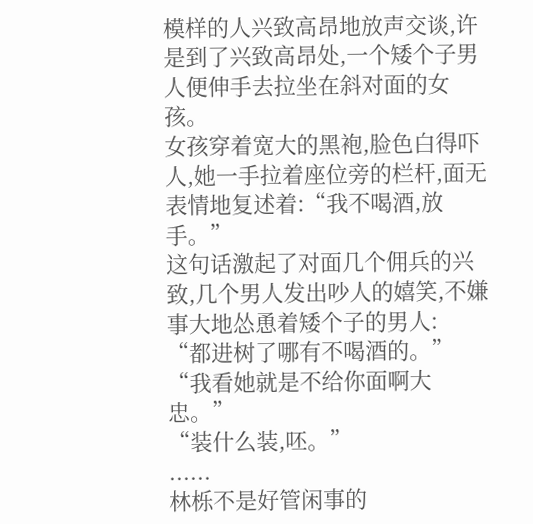模样的人兴致高昂地放声交谈,许是到了兴致高昂处,一个矮个子男人便伸手去拉坐在斜对面的女孩。
女孩穿着宽大的黑袍,脸色白得吓人,她一手拉着座位旁的栏杆,面无表情地复述着:“我不喝酒,放手。”
这句话激起了对面几个佣兵的兴致,几个男人发出吵人的嬉笑,不嫌事大地怂恿着矮个子的男人:
“都进树了哪有不喝酒的。”
“我看她就是不给你面啊大忠。”
“装什么装,呸。”
......
林栎不是好管闲事的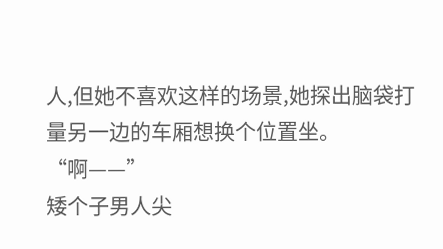人,但她不喜欢这样的场景,她探出脑袋打量另一边的车厢想换个位置坐。
“啊——”
矮个子男人尖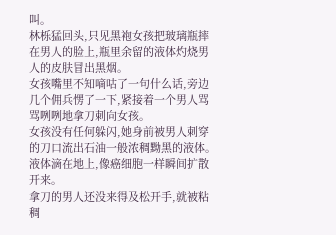叫。
林栎猛回头,只见黑袍女孩把玻璃瓶摔在男人的脸上,瓶里余留的液体灼烧男人的皮肤冒出黑烟。
女孩嘴里不知嘀咕了一句什么话,旁边几个佣兵愣了一下,紧接着一个男人骂骂咧咧地拿刀刺向女孩。
女孩没有任何躲闪,她身前被男人刺穿的刀口流出石油一般浓稠黝黑的液体。
液体滴在地上,像癌细胞一样瞬间扩散开来。
拿刀的男人还没来得及松开手,就被粘稠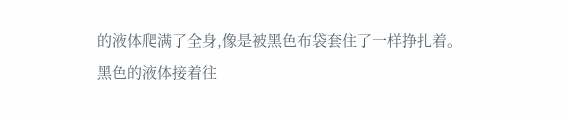的液体爬满了全身,像是被黑色布袋套住了一样挣扎着。
黑色的液体接着往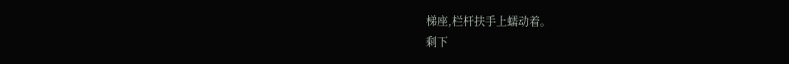梯座,栏杆扶手上蠕动着。
剩下